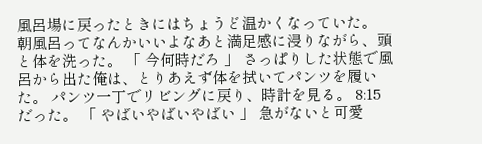風呂場に戻ったときにはちょうど温かくなっていた。 朝風呂ってなんかいいよなあと満足感に浸りながら、頭と体を洗った。 「 今何時だろ 」 さっぱりした状態で風呂から出た俺は、とりあえず体を拭いてパンツを履いた。 パンツ一丁でリビングに戻り、時計を見る。 8:15だった。 「 やばいやばいやばい 」 急がないと可愛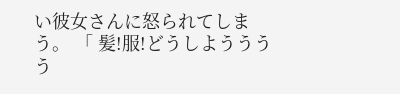い彼女さんに怒られてしまう。 「 髪!服!どうしようううう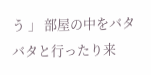う 」 部屋の中をバタバタと行ったり来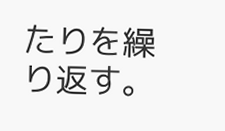たりを繰り返す。